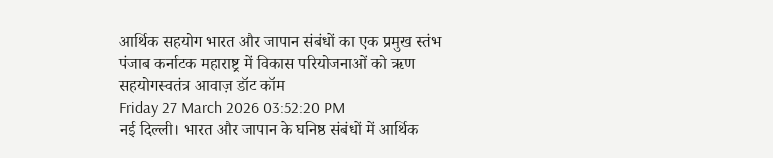आर्थिक सहयोग भारत और जापान संबंधों का एक प्रमुख स्तंभ
पंजाब कर्नाटक महाराष्ट्र में विकास परियोजनाओं को ऋण सहयोगस्वतंत्र आवाज़ डॉट कॉम
Friday 27 March 2026 03:52:20 PM
नई दिल्ली। भारत और जापान के घनिष्ठ संबंधों में आर्थिक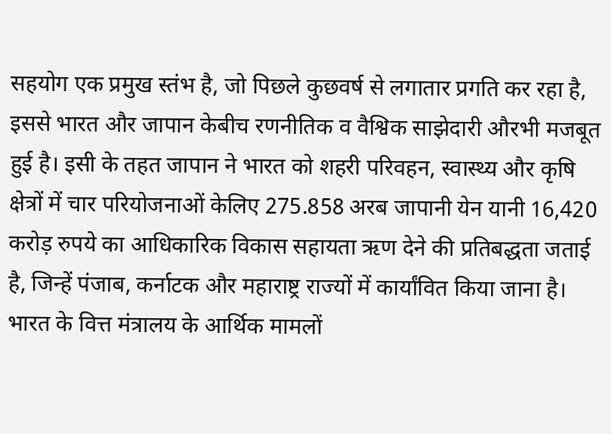सहयोग एक प्रमुख स्तंभ है, जो पिछले कुछवर्ष से लगातार प्रगति कर रहा है, इससे भारत और जापान केबीच रणनीतिक व वैश्विक साझेदारी औरभी मजबूत हुई है। इसी के तहत जापान ने भारत को शहरी परिवहन, स्वास्थ्य और कृषि क्षेत्रों में चार परियोजनाओं केलिए 275.858 अरब जापानी येन यानी 16,420 करोड़ रुपये का आधिकारिक विकास सहायता ऋण देने की प्रतिबद्धता जताई है, जिन्हें पंजाब, कर्नाटक और महाराष्ट्र राज्यों में कार्यांवित किया जाना है। भारत के वित्त मंत्रालय के आर्थिक मामलों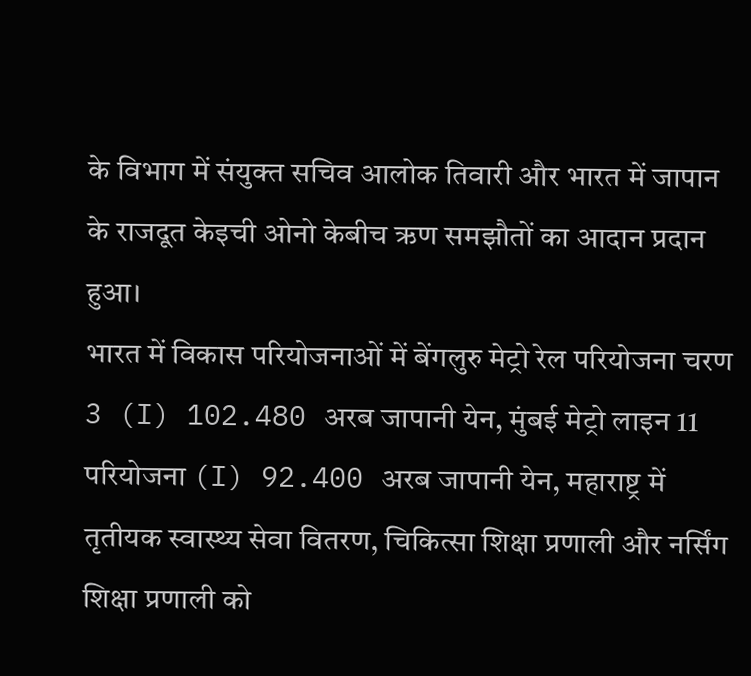के विभाग में संयुक्त सचिव आलोक तिवारी और भारत में जापान के राजदूत केइची ओनो केबीच ऋण समझौतों का आदान प्रदान हुआ।
भारत में विकास परियोजनाओं में बेंगलुरु मेट्रो रेल परियोजना चरण 3 (I) 102.480 अरब जापानी येन, मुंबई मेट्रो लाइन 11 परियोजना (I) 92.400 अरब जापानी येन, महाराष्ट्र में तृतीयक स्वास्थ्य सेवा वितरण, चिकित्सा शिक्षा प्रणाली और नर्सिंग शिक्षा प्रणाली को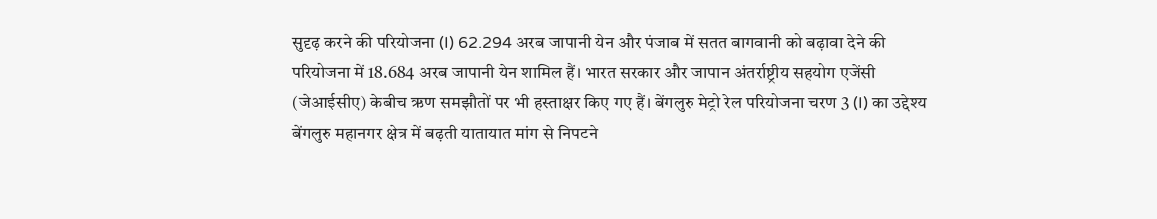सुदृढ़ करने की परियोजना (I) 62.294 अरब जापानी येन और पंजाब में सतत बागवानी को बढ़ावा देने की परियोजना में 18.684 अरब जापानी येन शामिल हैं। भारत सरकार और जापान अंतर्राष्ट्रीय सहयोग एजेंसी (जेआईसीए) केबीच ऋण समझौतों पर भी हस्ताक्षर किए गए हैं। बेंगलुरु मेट्रो रेल परियोजना चरण 3 (I) का उद्देश्य बेंगलुरु महानगर क्षेत्र में बढ़ती यातायात मांग से निपटने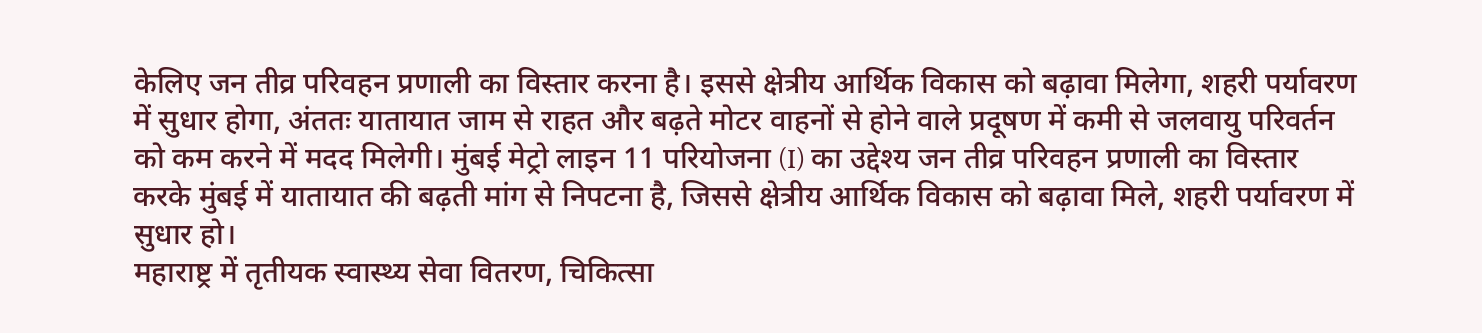केलिए जन तीव्र परिवहन प्रणाली का विस्तार करना है। इससे क्षेत्रीय आर्थिक विकास को बढ़ावा मिलेगा, शहरी पर्यावरण में सुधार होगा, अंततः यातायात जाम से राहत और बढ़ते मोटर वाहनों से होने वाले प्रदूषण में कमी से जलवायु परिवर्तन को कम करने में मदद मिलेगी। मुंबई मेट्रो लाइन 11 परियोजना (I) का उद्देश्य जन तीव्र परिवहन प्रणाली का विस्तार करके मुंबई में यातायात की बढ़ती मांग से निपटना है, जिससे क्षेत्रीय आर्थिक विकास को बढ़ावा मिले, शहरी पर्यावरण में सुधार हो।
महाराष्ट्र में तृतीयक स्वास्थ्य सेवा वितरण, चिकित्सा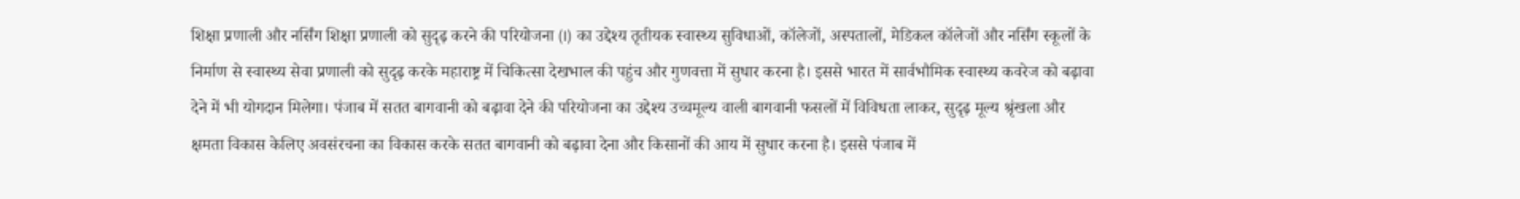शिक्षा प्रणाली और नर्सिंग शिक्षा प्रणाली को सुदृढ़ करने की परियोजना (I) का उद्देश्य तृतीयक स्वास्थ्य सुविधाओं, कॉलेजों, अस्पतालों, मेडिकल कॉलेजों और नर्सिंग स्कूलों के निर्माण से स्वास्थ्य सेवा प्रणाली को सुदृढ़ करके महाराष्ट्र में चिकित्सा देखभाल की पहुंच और गुणवत्ता में सुधार करना है। इससे भारत में सार्वभौमिक स्वास्थ्य कवरेज को बढ़ावा देने में भी योगदान मिलेगा। पंजाब में सतत बागवानी को बढ़ावा देने की परियोजना का उद्देश्य उच्चमूल्य वाली बागवानी फसलों में विविधता लाकर, सुदृढ़ मूल्य श्रृंखला और क्षमता विकास केलिए अवसंरचना का विकास करके सतत बागवानी को बढ़ावा देना और किसानों की आय में सुधार करना है। इससे पंजाब में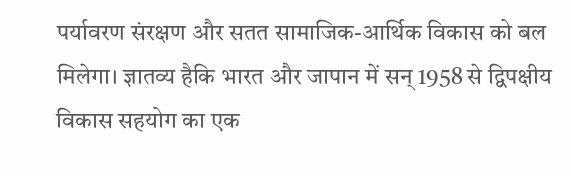पर्यावरण संरक्षण और सतत सामाजिक-आर्थिक विकास को बल मिलेगा। ज्ञातव्य हैकि भारत और जापान में सन् 1958 से द्विपक्षीय विकास सहयोग का एक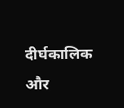दीर्घकालिक और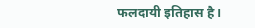फलदायी इतिहास है।